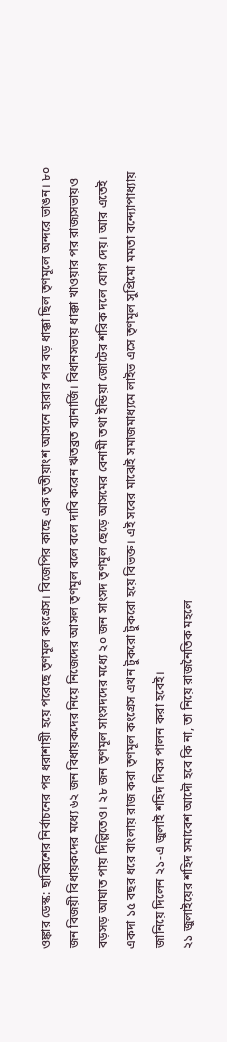ওঙ্কার ডেস্ক: ছাব্বিশের নির্বাচনের পর ধরাশায়ী হয়ে পরেছে তৃণমূল কংগ্রেস। বিজেপির কাছে এক তৃতীয়াংশ আসনে হারার পর বড় ধাক্কা ছিল তৃণমূলে অন্দরে ভাঙন। ৮০ জন বিজয়ী বিধায়কদের মধ্যে ৬২ জন বিধায়কদের নিয়ে নিজেদের আসল তৃণমূল বলে বলে দাবি করেন ঋতব্রত ব্যানার্জি। বিধানসভায় ধাক্কা খাওয়ার পর রাজ্যসভায়ও বড়সড় আঘাত পায় দিল্লিতেও। ২৮ জন তৃণমূল সাংসদদের মধ্যে ২০ জন সাংসদ তৃণমূল ছেড়ে আসমের বেনামী তথা ইন্ডিয়া জোটের শরিক দলে যোগ দেয়। আর এতেই একদা ১৫ বছর ধরে বাংলায় রাজ করা তৃণমূল কংগ্রেস এখন টুকরো টুকরো হয়ে বিভক্ত। এই সবের মাঝেই সমাজমাধ্যমে লাইভ এসে তৃণমূল সুপ্রিমো মমতা বন্দ্যোপাধ্যায় জানিয়ে দিলেন ২১-এ জুলাই শহিদ দিবস পালন করা হবেই।
২১ জুলাইয়ের শহিদ সমাবেশ আদৌ হবে কি না, তা নিয়ে রাজনৈতিক মহলে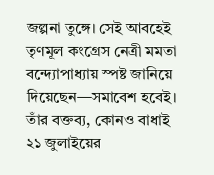জল্পনা তুঙ্গে। সেই আবহেই তৃণমূল কংগ্রেস নেত্রী মমতা বন্দ্যোপাধ্যায় স্পষ্ট জানিয়ে দিয়েছেন—সমাবেশ হবেই। তাঁর বক্তব্য, কোনও বাধাই ২১ জুলাইয়ের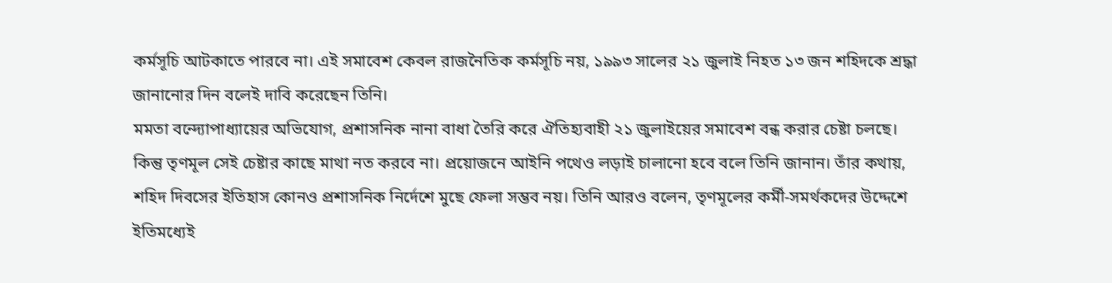কর্মসূচি আটকাতে পারবে না। এই সমাবেশ কেবল রাজনৈতিক কর্মসূচি নয়, ১৯৯৩ সালের ২১ জুলাই নিহত ১৩ জন শহিদকে শ্রদ্ধা জানানোর দিন বলেই দাবি করেছেন তিনি।
মমতা বন্দ্যোপাধ্যায়ের অভিযোগ, প্রশাসনিক নানা বাধা তৈরি করে ঐতিহ্যবাহী ২১ জুলাইয়ের সমাবেশ বন্ধ করার চেষ্টা চলছে। কিন্তু তৃণমূল সেই চেষ্টার কাছে মাথা নত করবে না। প্রয়োজনে আইনি পথেও লড়াই চালানো হবে বলে তিনি জানান। তাঁর কথায়, শহিদ দিবসের ইতিহাস কোনও প্রশাসনিক নির্দেশে মুছে ফেলা সম্ভব নয়। তিনি আরও বলেন, তৃণমূলের কর্মী-সমর্থকদের উদ্দেশে ইতিমধ্যেই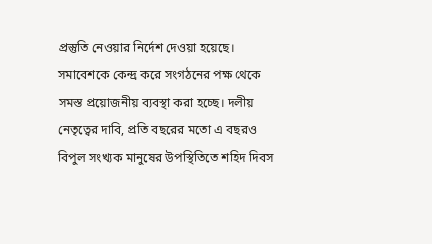প্রস্তুতি নেওয়ার নির্দেশ দেওয়া হয়েছে। সমাবেশকে কেন্দ্র করে সংগঠনের পক্ষ থেকে সমস্ত প্রয়োজনীয় ব্যবস্থা করা হচ্ছে। দলীয় নেতৃত্বের দাবি, প্রতি বছরের মতো এ বছরও বিপুল সংখ্যক মানুষের উপস্থিতিতে শহিদ দিবস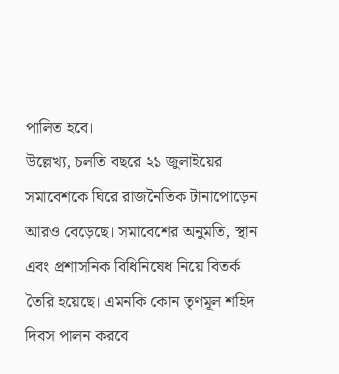পালিত হবে।
উল্লেখ্য, চলতি বছরে ২১ জুলাইয়ের সমাবেশকে ঘিরে রাজনৈতিক টানাপোড়েন আরও বেড়েছে। সমাবেশের অনুমতি, স্থান এবং প্রশাসনিক বিধিনিষেধ নিয়ে বিতর্ক তৈরি হয়েছে। এমনকি কোন তৃণমূল শহিদ দিবস পালন করবে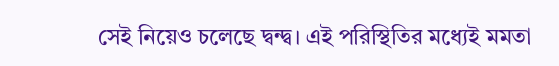সেই নিয়েও চলেছে দ্বন্দ্ব। এই পরিস্থিতির মধ্যেই মমতা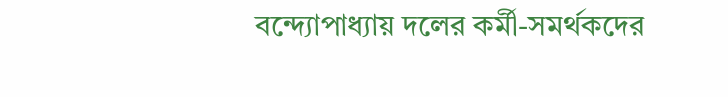বন্দ্যোপাধ্যায় দলের কর্মী-সমর্থকদের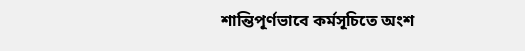শান্তিপূর্ণভাবে কর্মসূচিতে অংশ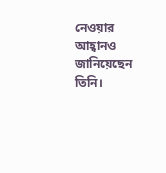নেওয়ার আহ্বানও জানিয়েছেন তিনি।